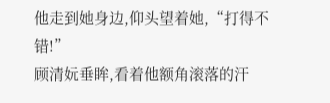他走到她身边,仰头望着她,“打得不错!”
顾清妧垂眸,看着他额角滚落的汗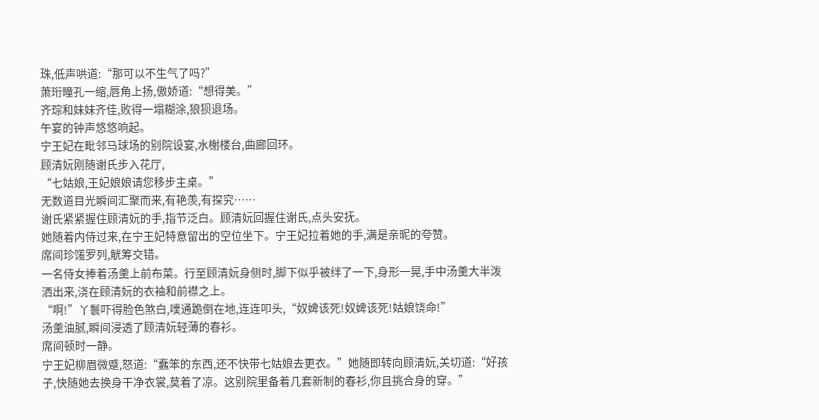珠,低声哄道:“那可以不生气了吗?”
萧珩瞳孔一缩,唇角上扬,傲娇道:“想得美。”
齐琮和妹妹齐佳,败得一塌糊涂,狼狈退场。
午宴的钟声悠悠响起。
宁王妃在毗邻马球场的别院设宴,水榭楼台,曲廊回环。
顾清妧刚随谢氏步入花厅,
“七姑娘,王妃娘娘请您移步主桌。”
无数道目光瞬间汇聚而来,有艳羡,有探究……
谢氏紧紧握住顾清妧的手,指节泛白。顾清妧回握住谢氏,点头安抚。
她随着内侍过来,在宁王妃特意留出的空位坐下。宁王妃拉着她的手,满是亲昵的夸赞。
席间珍馐罗列,觥筹交错。
一名侍女捧着汤羹上前布菜。行至顾清妧身侧时,脚下似乎被绊了一下,身形一晃,手中汤羹大半泼洒出来,浇在顾清妧的衣袖和前襟之上。
“啊!”丫鬟吓得脸色煞白,噗通跪倒在地,连连叩头,“奴婢该死!奴婢该死!姑娘饶命!”
汤羹油腻,瞬间浸透了顾清妧轻薄的春衫。
席间顿时一静。
宁王妃柳眉微蹙,怒道:“蠢笨的东西,还不快带七姑娘去更衣。”她随即转向顾清妧,关切道:“好孩子,快随她去换身干净衣裳,莫着了凉。这别院里备着几套新制的春衫,你且挑合身的穿。”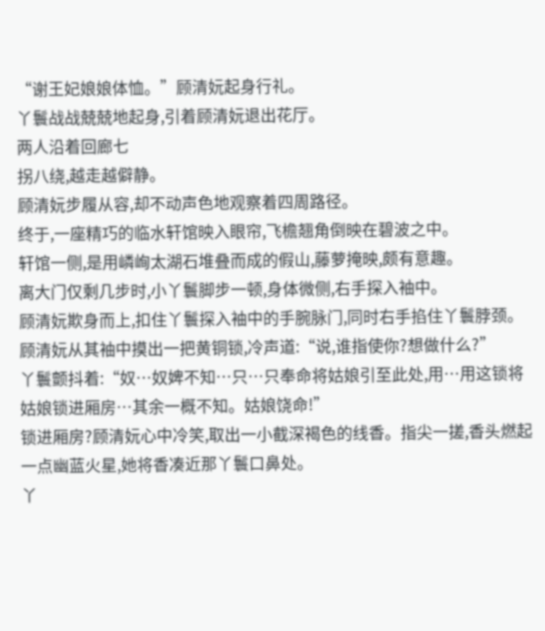“谢王妃娘娘体恤。”顾清妧起身行礼。
丫鬟战战兢兢地起身,引着顾清妧退出花厅。
两人沿着回廊七
拐八绕,越走越僻静。
顾清妧步履从容,却不动声色地观察着四周路径。
终于,一座精巧的临水轩馆映入眼帘,飞檐翘角倒映在碧波之中。
轩馆一侧,是用嶙峋太湖石堆叠而成的假山,藤萝掩映,颇有意趣。
离大门仅剩几步时,小丫鬟脚步一顿,身体微侧,右手探入袖中。
顾清妧欺身而上,扣住丫鬟探入袖中的手腕脉门,同时右手掐住丫鬟脖颈。
顾清妧从其袖中摸出一把黄铜锁,冷声道:“说,谁指使你?想做什么?”
丫鬟颤抖着:“奴…奴婢不知…只…只奉命将姑娘引至此处,用…用这锁将姑娘锁进厢房…其余一概不知。姑娘饶命!”
锁进厢房?顾清妧心中冷笑,取出一小截深褐色的线香。指尖一搓,香头燃起一点幽蓝火星,她将香凑近那丫鬟口鼻处。
丫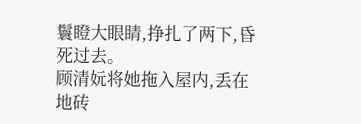鬟瞪大眼睛,挣扎了两下,昏死过去。
顾清妧将她拖入屋内,丢在地砖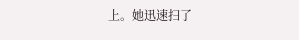上。她迅速扫了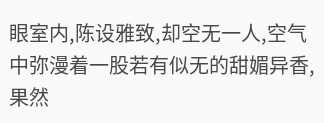眼室内,陈设雅致,却空无一人,空气中弥漫着一股若有似无的甜媚异香,果然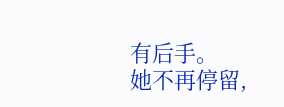有后手。
她不再停留,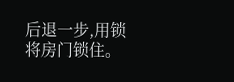后退一步,用锁将房门锁住。